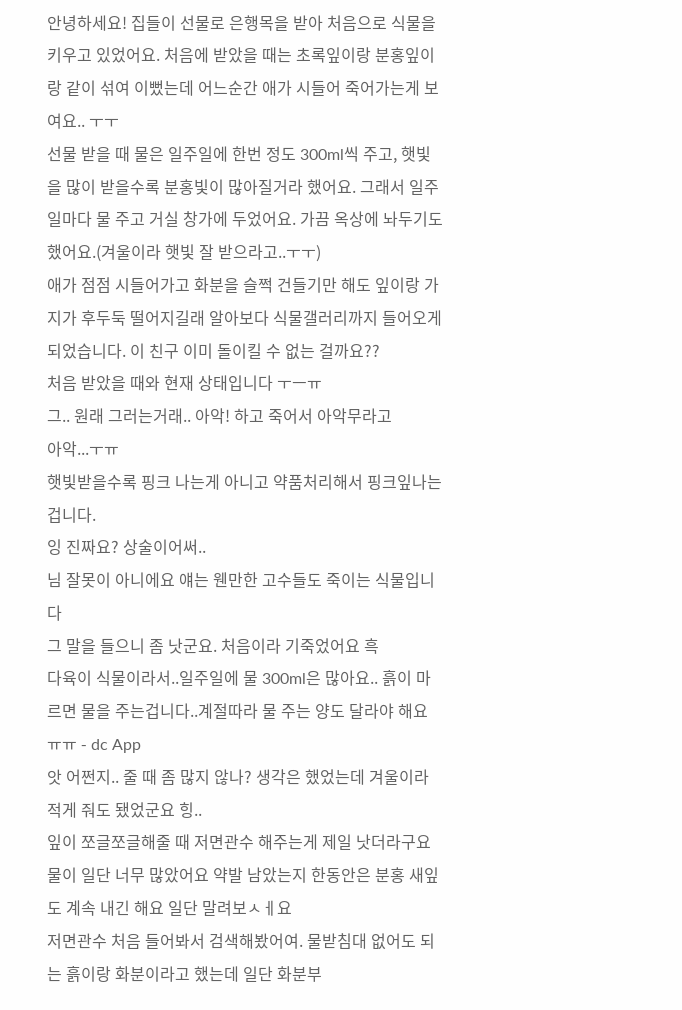안녕하세요! 집들이 선물로 은행목을 받아 처음으로 식물을 키우고 있었어요. 처음에 받았을 때는 초록잎이랑 분홍잎이랑 같이 섞여 이뻤는데 어느순간 애가 시들어 죽어가는게 보여요.. ㅜㅜ
선물 받을 때 물은 일주일에 한번 정도 300ml씩 주고, 햇빛을 많이 받을수록 분홍빛이 많아질거라 했어요. 그래서 일주일마다 물 주고 거실 창가에 두었어요. 가끔 옥상에 놔두기도 했어요.(겨울이라 햇빛 잘 받으라고..ㅜㅜ)
애가 점점 시들어가고 화분을 슬쩍 건들기만 해도 잎이랑 가지가 후두둑 떨어지길래 알아보다 식물갤러리까지 들어오게 되었습니다. 이 친구 이미 돌이킬 수 없는 걸까요??
처음 받았을 때와 현재 상태입니다 ㅜㅡㅠ
그.. 원래 그러는거래.. 아악! 하고 죽어서 아악무라고
아악...ㅜㅠ
햇빛받을수록 핑크 나는게 아니고 약품처리해서 핑크잎나는겁니다.
잉 진짜요? 상술이어써..
님 잘못이 아니에요 얘는 웬만한 고수들도 죽이는 식물입니다
그 말을 들으니 좀 낫군요. 처음이라 기죽었어요 흑
다육이 식물이라서..일주일에 물 300ml은 많아요.. 흙이 마르면 물을 주는겁니다..계절따라 물 주는 양도 달라야 해요 ㅠㅠ - dc App
앗 어쩐지.. 줄 때 좀 많지 않나? 생각은 했었는데 겨울이라 적게 줘도 됐었군요 힝..
잎이 쪼글쪼글해줄 때 저면관수 해주는게 제일 낫더라구요 물이 일단 너무 많았어요 약발 남았는지 한동안은 분홍 새잎도 계속 내긴 해요 일단 말려보ㅅㅔ요
저면관수 처음 들어봐서 검색해봤어여. 물받침대 없어도 되는 흙이랑 화분이라고 했는데 일단 화분부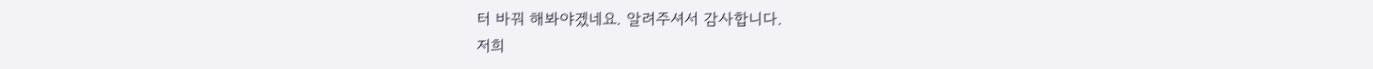터 바꿔 해봐야겠네요. 알려주셔서 감사합니다.
저희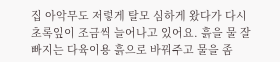집 아악무도 저렇게 탈모 심하게 왔다가 다시 초록잎이 조금씩 늘어나고 있어요. 흙을 물 잘 빠지는 다육이용 흙으로 바꿔주고 물을 좀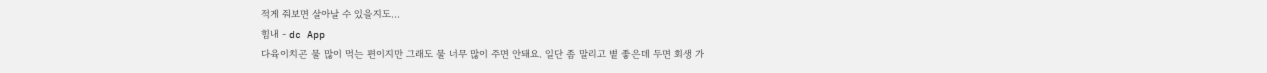적게 줘보면 살아날 수 있을지도...
힘내 - dc App
다육이치곤 물 많이 먹는 편이지만 그래도 물 너무 많이 주면 안돼요. 일단 좀 말리고 볕 좋은데 두면 회생 가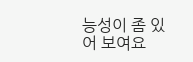능성이 좀 있어 보여요